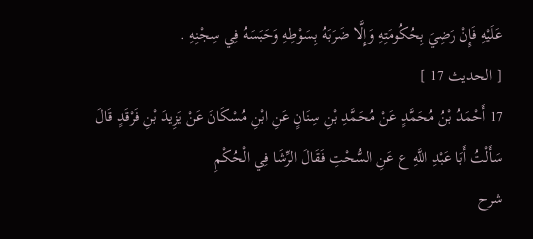عَلَيْهِ فَإِنْ رَضِيَ بِحُكُومَتِهِ وَإِلَّا ضَرَبَهُ بِسَوْطِهِ وَحَبَسَهُ فِي سِجْنِهِ .
[ الحديث 17 ]
17 أَحْمَدُ بْنُ مُحَمَّدٍ عَنْ مُحَمَّدِ بْنِ سِنَانٍ عَنِ ابْنِ مُسْكَانَ عَنْ يَزِيدَ بْنِ فَرْقَدٍ قَالَ سَأَلْتُ أَبَا عَبْدِ اللَّهِ ع عَنِ السُّحْتِ فَقَالَ الرِّشَا فِي الْحُكْمِ
شرح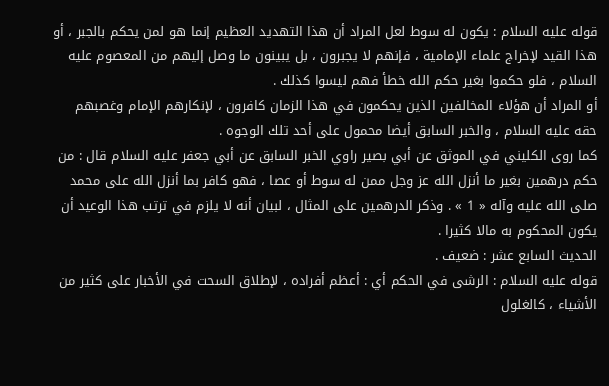قوله عليه السلام : يكون له سوط لعل المراد أن هذا التهديد العظيم إنما هو لمن يحكم بالجبر ، أو هذا القيد لإخراج علماء الإمامية ، فإنهم لا يجبرون ، بل يبينون ما وصل إليهم من المعصوم عليه السلام ، فلو حكموا بغير حكم الله خطأ فهم ليسوا كذلك .
أو المراد أن هؤلاء المخالفين الذين يحكمون في هذا الزمان كافرون ، لإنكارهم الإمام وغصبهم حقه عليه السلام ، والخبر السابق أيضا محمول على أحد تلك الوجوه .
كما روى الكليني في الموثق عن أبي بصير راوي الخبر السابق عن أبي جعفر عليه السلام قال : من حكم درهمين بغير ما أنزل الله عز وجل ممن له سوط أو عصا ، فهو كافر بما أنزل الله على محمد صلى الله عليه وآله « 1 » . وذكر الدرهمين على المثال ، لبيان أنه لا يلزم في ترتب هذا الوعيد أن يكون المحكوم به مالا كثيرا .
الحديث السابع عشر : ضعيف .
قوله عليه السلام : الرشى في الحكم أي : أعظم أفراده ، لإطلاق السحت في الأخبار على كثير من الأشياء ، كالغلول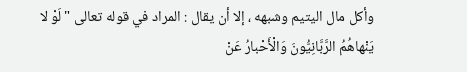وأكل مال اليتيم وشبهه ، إلا أن يقال : المراد في قوله تعالى "لَوْ لا يَنْهاهُمُ الرَّبَّانِيُّونَ وَالْأَحْبارُ عَنْ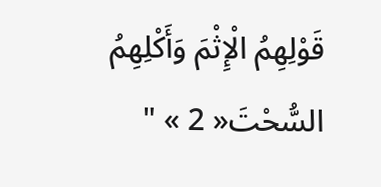قَوْلِهِمُ الْإِثْمَ وَأَكْلِهِمُ السُّحْتَ« 2 » "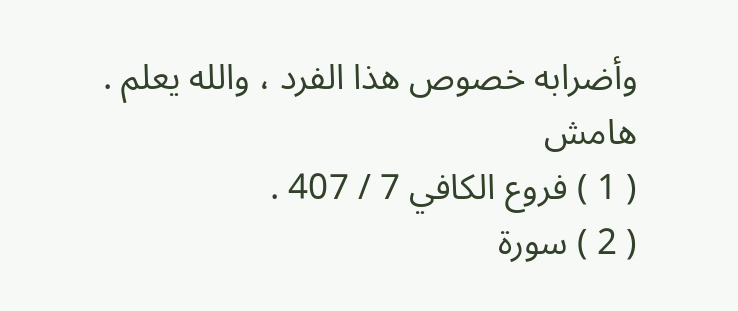وأضرابه خصوص هذا الفرد ، والله يعلم .
هامش
( 1 ) فروع الكافي 7 / 407 .
( 2 ) سورة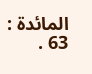المائدة : 63 .